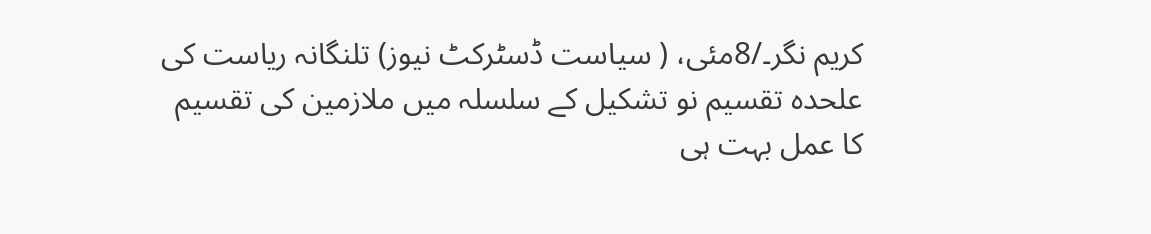کریم نگر۔/8مئی، ( سیاست ڈسٹرکٹ نیوز) تلنگانہ ریاست کی علحدہ تقسیم نو تشکیل کے سلسلہ میں ملازمین کی تقسیم کا عمل بہت ہی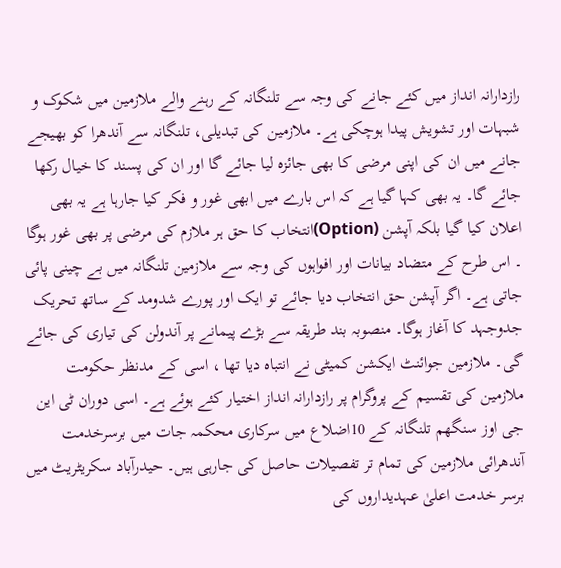رازدارانہ انداز میں کئے جانے کی وجہ سے تلنگانہ کے رہنے والے ملازمین میں شکوک و شبہات اور تشویش پیدا ہوچکی ہے۔ ملازمین کی تبدیلی، تلنگانہ سے آندھرا کو بھیجے جانے میں ان کی اپنی مرضی کا بھی جائزہ لیا جائے گا اور ان کی پسند کا خیال رکھا جائے گا۔ یہ بھی کہا گیا ہے کہ اس بارے میں ابھی غور و فکر کیا جارہا ہے یہ بھی اعلان کیا گیا بلکہ آپشن (Option)انتخاب کا حق ہر ملازم کی مرضی پر بھی غور ہوگا ۔ اس طرح کے متضاد بیانات اور افواہوں کی وجہ سے ملازمین تلنگانہ میں بے چینی پائی جاتی ہے۔ اگر آپشن حق انتخاب دیا جائے تو ایک اور پورے شدومد کے ساتھ تحریک جدوجہد کا آغاز ہوگا۔ منصوبہ بند طریقہ سے بڑے پیمانے پر آندولن کی تیاری کی جائے گی۔ ملازمین جوائنٹ ایکشن کمیٹی نے انتباہ دیا تھا ، اسی کے مدنظر حکومت ملازمین کی تقسیم کے پروگرام پر رازدارانہ انداز اختیار کئے ہوئے ہے۔ اسی دوران ٹی این جی اوز سنگھم تلنگانہ کے 10اضلاع میں سرکاری محکمہ جات میں برسرخدمت آندھرائی ملازمین کی تمام تر تفصیلات حاصل کی جارہی ہیں۔ حیدرآباد سکریٹریٹ میں برسر خدمت اعلیٰ عہدیداروں کی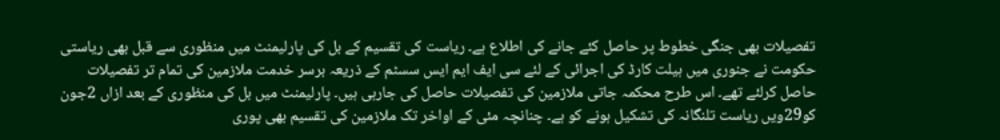تفصیلات بھی جنگی خطوط پر حاصل کئے جانے کی اطلاع ہے۔ ریاست کی تقسیم کے بل کی پارلیمنٹ میں منظوری سے قبل بھی ریاستی حکومت نے جنوری میں ہیلت کارڈ کی اجرائی کے لئے سی ایف ایم ایس سسٹم کے ذریعہ برسر خدمت ملازمین کی تمام تر تفصیلات حاصل کرلئے تھے۔ اس طرح محکمہ جاتی ملازمین کی تفصیلات حاصل کی جارہی ہیں۔ پارلیمنٹ میں بل کی منظوری کے بعد ازاں 2جون کو29ویں ریاست تلنگانہ کی تشکیل ہونے کو ہے۔ چنانچہ مئی کے اواخر تک ملازمین کی تقسیم بھی پوری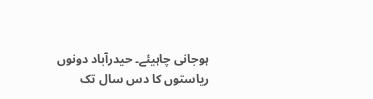ہوجانی چاہیئے۔ حیدرآباد دونوں ریاستوں کا دس سال تک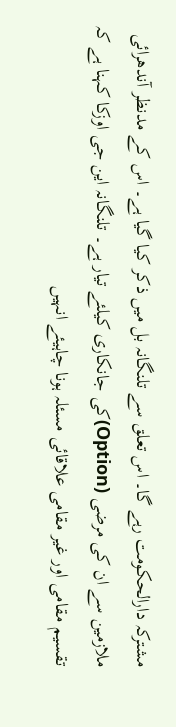مشترکہ دارالحکومت رہے گا۔ اس تعلق سے تلنگانہ بل میں ذکر کیا گیا ہے۔ اس کے مدنظر آندھرائی ملازمین سے ان کی مرضی (Option)کی جانکاری کیلئے تیار ہے۔ تلنگانہ این جی اوزکا کہنا ہے کہ تقسیم مقامی اور غیر مقامی علاقائی مسئلہ ہونا چاہیئے انہیں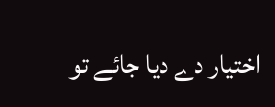اختیار دے دیا جائے تو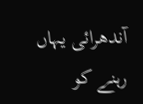آندھرائی یہاں رہنے کو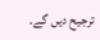ترجیح دیں گے۔